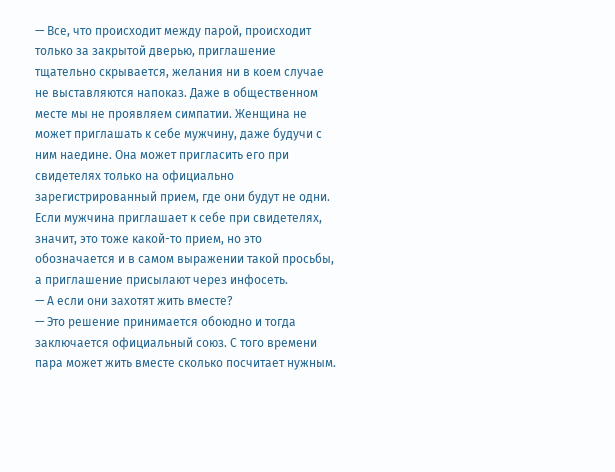— Все, что происходит между парой, происходит только за закрытой дверью, приглашение тщательно скрывается, желания ни в коем случае не выставляются напоказ. Даже в общественном месте мы не проявляем симпатии. Женщина не может приглашать к себе мужчину, даже будучи с ним наедине. Она может пригласить его при свидетелях только на официально зарегистрированный прием, где они будут не одни. Если мужчина приглашает к себе при свидетелях, значит, это тоже какой-то прием, но это обозначается и в самом выражении такой просьбы, а приглашение присылают через инфосеть.
— А если они захотят жить вместе?
— Это решение принимается обоюдно и тогда заключается официальный союз. С того времени пара может жить вместе сколько посчитает нужным.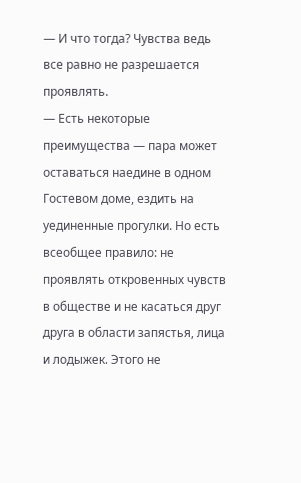— И что тогда? Чувства ведь все равно не разрешается проявлять.
— Есть некоторые преимущества — пара может оставаться наедине в одном Гостевом доме, ездить на уединенные прогулки. Но есть всеобщее правило: не проявлять откровенных чувств в обществе и не касаться друг друга в области запястья, лица и лодыжек. Этого не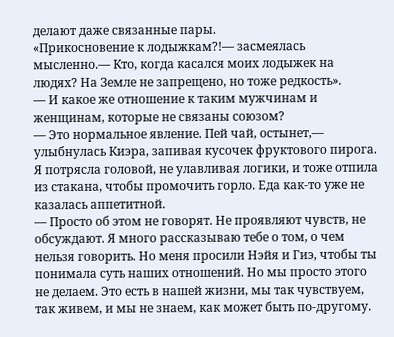делают даже связанные пары.
«Прикосновение к лодыжкам?!— засмеялась мысленно.— Кто, когда касался моих лодыжек на людях? На Земле не запрещено, но тоже редкость».
— И какое же отношение к таким мужчинам и женщинам, которые не связаны союзом?
— Это нормальное явление. Пей чай, остынет,— улыбнулась Киэра, запивая кусочек фруктового пирога.
Я потрясла головой, не улавливая логики, и тоже отпила из стакана, чтобы промочить горло. Еда как-то уже не казалась аппетитной.
— Просто об этом не говорят. Не проявляют чувств, не обсуждают. Я много рассказываю тебе о том, о чем нельзя говорить. Но меня просили Нэйя и Гиэ, чтобы ты понимала суть наших отношений. Но мы просто этого не делаем. Это есть в нашей жизни, мы так чувствуем, так живем, и мы не знаем, как может быть по-другому.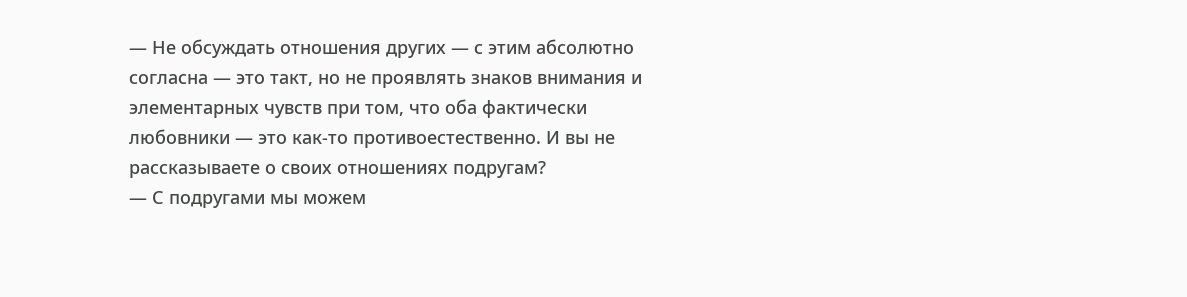— Не обсуждать отношения других — с этим абсолютно согласна — это такт, но не проявлять знаков внимания и элементарных чувств при том, что оба фактически любовники — это как-то противоестественно. И вы не рассказываете о своих отношениях подругам?
— С подругами мы можем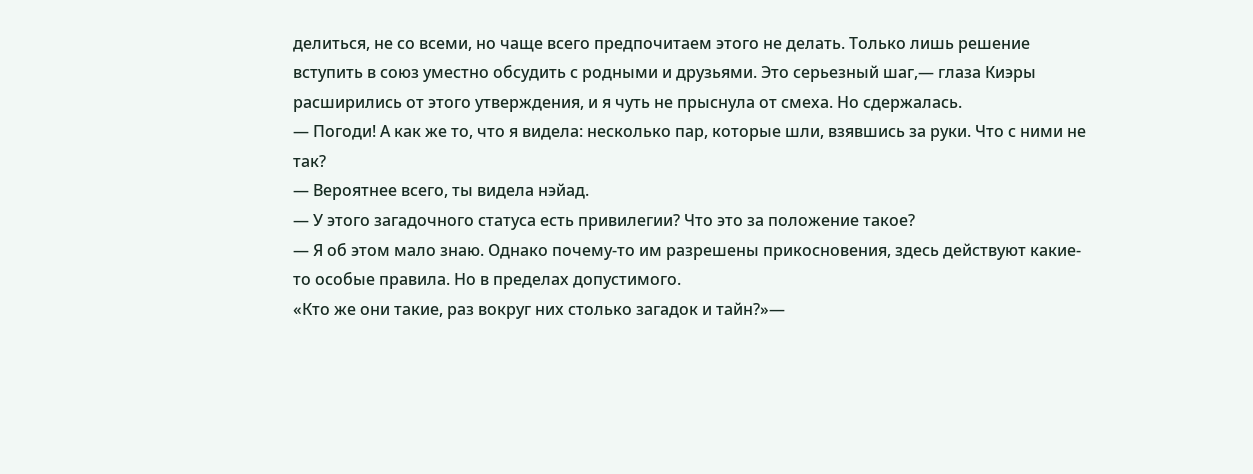делиться, не со всеми, но чаще всего предпочитаем этого не делать. Только лишь решение вступить в союз уместно обсудить с родными и друзьями. Это серьезный шаг,— глаза Киэры расширились от этого утверждения, и я чуть не прыснула от смеха. Но сдержалась.
— Погоди! А как же то, что я видела: несколько пар, которые шли, взявшись за руки. Что с ними не так?
— Вероятнее всего, ты видела нэйад.
— У этого загадочного статуса есть привилегии? Что это за положение такое?
— Я об этом мало знаю. Однако почему-то им разрешены прикосновения, здесь действуют какие-то особые правила. Но в пределах допустимого.
«Кто же они такие, раз вокруг них столько загадок и тайн?»—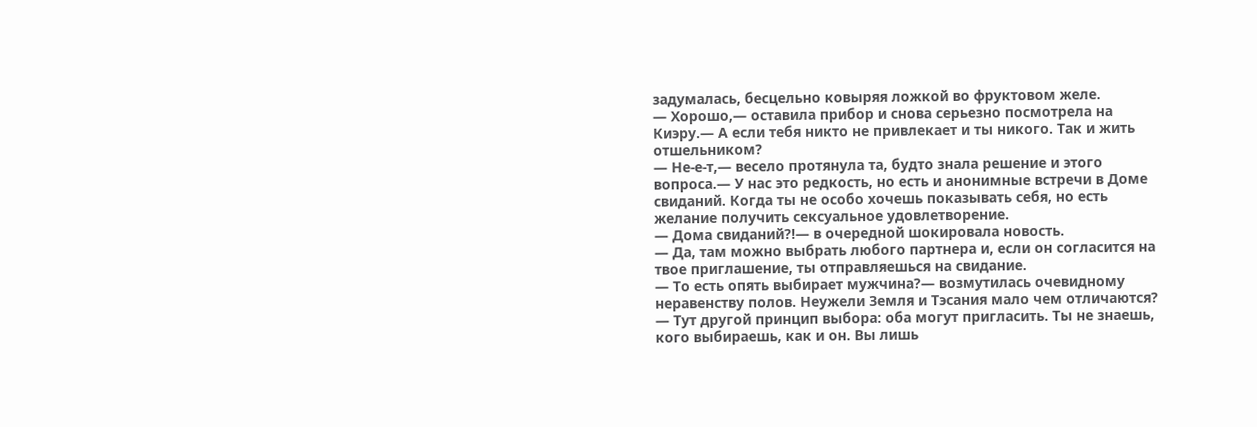задумалась, бесцельно ковыряя ложкой во фруктовом желе.
— Хорошо,— оставила прибор и снова серьезно посмотрела на Киэру.— А если тебя никто не привлекает и ты никого. Так и жить отшельником?
— Не-е-т,— весело протянула та, будто знала решение и этого вопроса.— У нас это редкость, но есть и анонимные встречи в Доме свиданий. Когда ты не особо хочешь показывать себя, но есть желание получить сексуальное удовлетворение.
— Дома свиданий?!— в очередной шокировала новость.
— Да, там можно выбрать любого партнера и, если он согласится на твое приглашение, ты отправляешься на свидание.
— То есть опять выбирает мужчина?— возмутилась очевидному неравенству полов. Неужели Земля и Тэсания мало чем отличаются?
— Тут другой принцип выбора: оба могут пригласить. Ты не знаешь, кого выбираешь, как и он. Вы лишь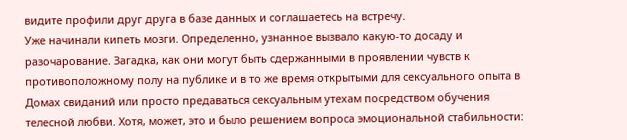видите профили друг друга в базе данных и соглашаетесь на встречу.
Уже начинали кипеть мозги. Определенно, узнанное вызвало какую-то досаду и разочарование. Загадка, как они могут быть сдержанными в проявлении чувств к противоположному полу на публике и в то же время открытыми для сексуального опыта в Домах свиданий или просто предаваться сексуальным утехам посредством обучения телесной любви. Хотя, может, это и было решением вопроса эмоциональной стабильности: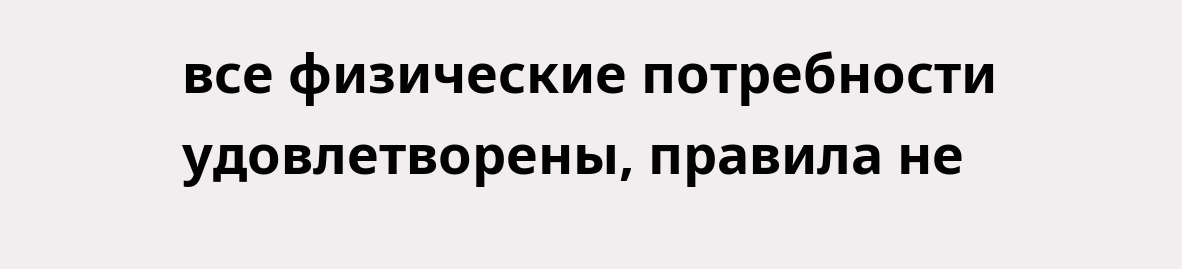все физические потребности удовлетворены, правила не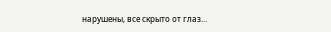нарушены, все скрыто от глаз…